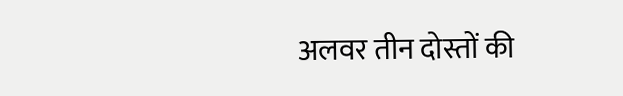अलवर तीन दोस्तों की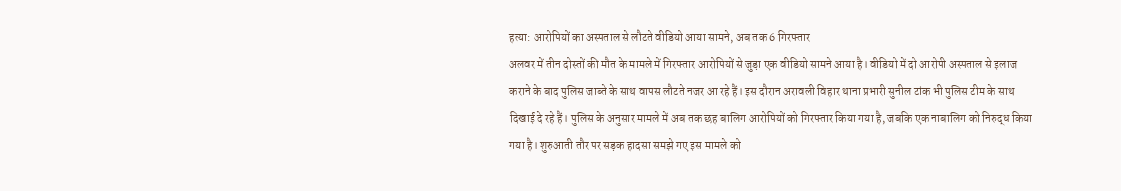हत्या: आरोपियों का अस्पताल से लौटते वीडियो आया सामने, अब तक 6 गिरफ्तार
अलवर में तीन दोस्तों की मौत के मामले में गिरफ्तार आरोपियों से जुड़ा एक वीडियो सामने आया है। वीडियो में दो आरोपी अस्पताल से इलाज कराने के बाद पुलिस जाब्ते के साथ वापस लौटते नजर आ रहे हैं। इस दौरान अरावली विहार थाना प्रभारी सुनील टांक भी पुलिस टीम के साथ दिखाई दे रहे हैं। पुलिस के अनुसार मामले में अब तक छह बालिग आरोपियों को गिरफ्तार किया गया है, जबकि एक नाबालिग को निरुद्ध किया गया है। शुरुआती तौर पर सड़क हादसा समझे गए इस मामले को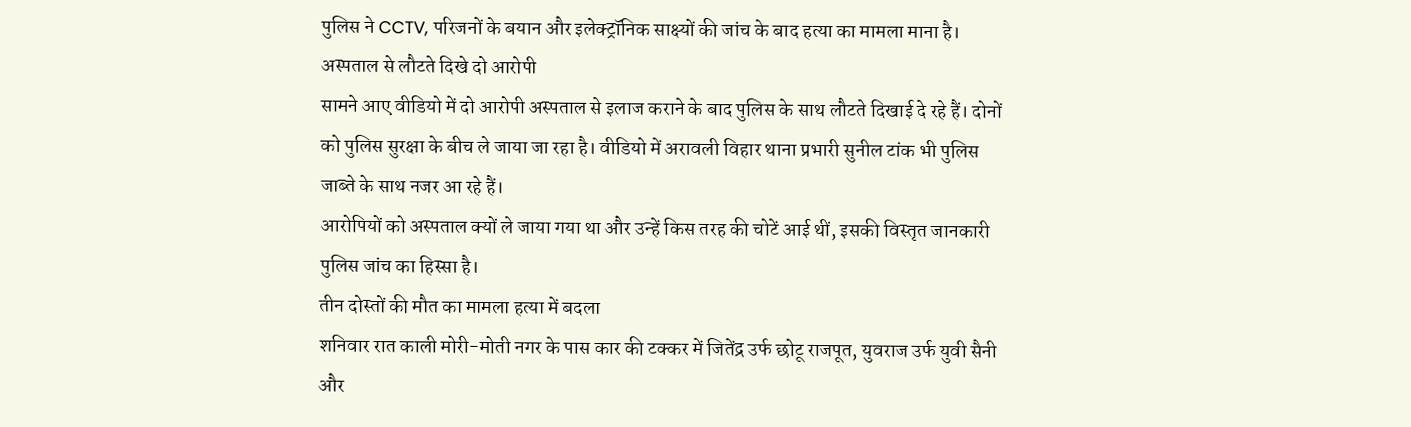पुलिस ने CCTV, परिजनों के बयान और इलेक्ट्रॉनिक साक्ष्यों की जांच के बाद हत्या का मामला माना है।
अस्पताल से लौटते दिखे दो आरोपी
सामने आए वीडियो में दो आरोपी अस्पताल से इलाज कराने के बाद पुलिस के साथ लौटते दिखाई दे रहे हैं। दोनों को पुलिस सुरक्षा के बीच ले जाया जा रहा है। वीडियो में अरावली विहार थाना प्रभारी सुनील टांक भी पुलिस जाब्ते के साथ नजर आ रहे हैं।
आरोपियों को अस्पताल क्यों ले जाया गया था और उन्हें किस तरह की चोटें आई थीं, इसकी विस्तृत जानकारी पुलिस जांच का हिस्सा है।
तीन दोस्तों की मौत का मामला हत्या में बदला
शनिवार रात काली मोरी-मोती नगर के पास कार की टक्कर में जितेंद्र उर्फ छोटू राजपूत, युवराज उर्फ युवी सैनी और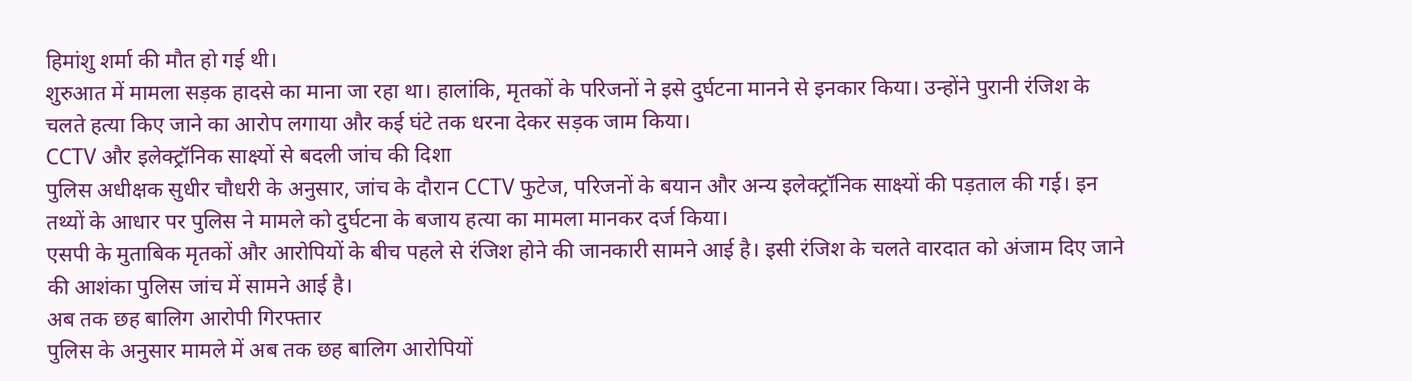हिमांशु शर्मा की मौत हो गई थी।
शुरुआत में मामला सड़क हादसे का माना जा रहा था। हालांकि, मृतकों के परिजनों ने इसे दुर्घटना मानने से इनकार किया। उन्होंने पुरानी रंजिश के चलते हत्या किए जाने का आरोप लगाया और कई घंटे तक धरना देकर सड़क जाम किया।
CCTV और इलेक्ट्रॉनिक साक्ष्यों से बदली जांच की दिशा
पुलिस अधीक्षक सुधीर चौधरी के अनुसार, जांच के दौरान CCTV फुटेज, परिजनों के बयान और अन्य इलेक्ट्रॉनिक साक्ष्यों की पड़ताल की गई। इन तथ्यों के आधार पर पुलिस ने मामले को दुर्घटना के बजाय हत्या का मामला मानकर दर्ज किया।
एसपी के मुताबिक मृतकों और आरोपियों के बीच पहले से रंजिश होने की जानकारी सामने आई है। इसी रंजिश के चलते वारदात को अंजाम दिए जाने की आशंका पुलिस जांच में सामने आई है।
अब तक छह बालिग आरोपी गिरफ्तार
पुलिस के अनुसार मामले में अब तक छह बालिग आरोपियों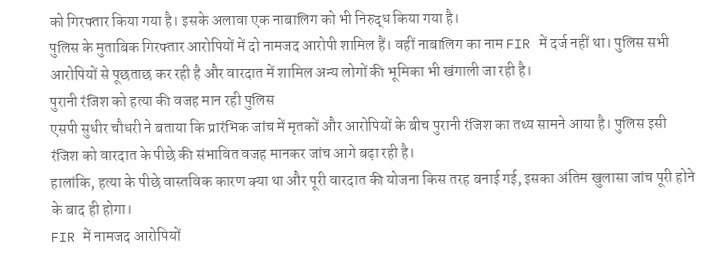को गिरफ्तार किया गया है। इसके अलावा एक नाबालिग को भी निरुद्ध किया गया है।
पुलिस के मुताबिक गिरफ्तार आरोपियों में दो नामजद आरोपी शामिल हैं। वहीं नाबालिग का नाम FIR में दर्ज नहीं था। पुलिस सभी आरोपियों से पूछताछ कर रही है और वारदात में शामिल अन्य लोगों की भूमिका भी खंगाली जा रही है।
पुरानी रंजिश को हत्या की वजह मान रही पुलिस
एसपी सुधीर चौधरी ने बताया कि प्रारंभिक जांच में मृतकों और आरोपियों के बीच पुरानी रंजिश का तथ्य सामने आया है। पुलिस इसी रंजिश को वारदात के पीछे की संभावित वजह मानकर जांच आगे बढ़ा रही है।
हालांकि, हत्या के पीछे वास्तविक कारण क्या था और पूरी वारदात की योजना किस तरह बनाई गई, इसका अंतिम खुलासा जांच पूरी होने के बाद ही होगा।
FIR में नामजद आरोपियों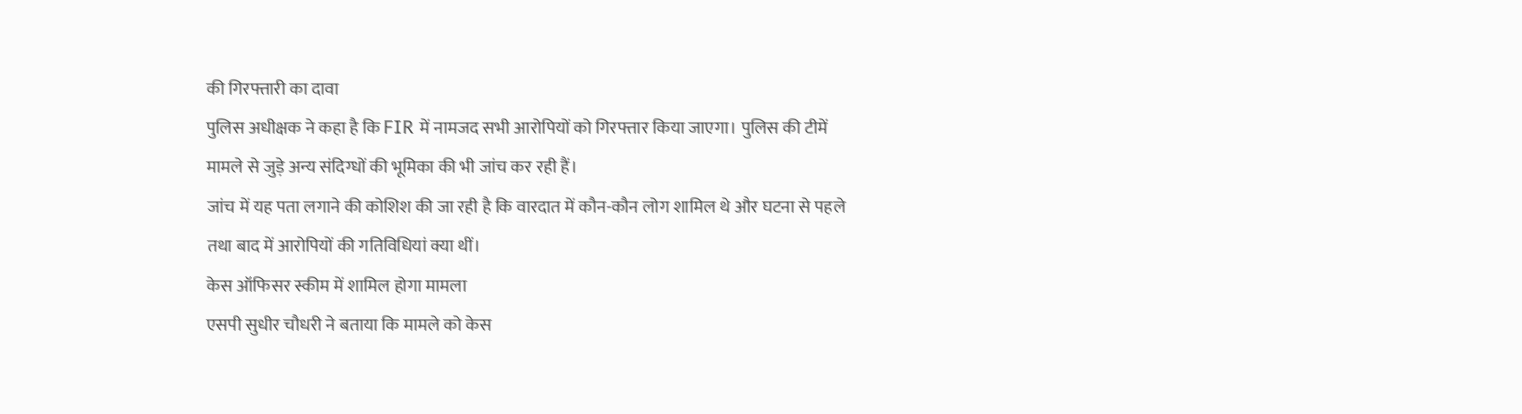की गिरफ्तारी का दावा
पुलिस अधीक्षक ने कहा है कि FIR में नामजद सभी आरोपियों को गिरफ्तार किया जाएगा। पुलिस की टीमें मामले से जुड़े अन्य संदिग्धों की भूमिका की भी जांच कर रही हैं।
जांच में यह पता लगाने की कोशिश की जा रही है कि वारदात में कौन-कौन लोग शामिल थे और घटना से पहले तथा बाद में आरोपियों की गतिविधियां क्या थीं।
केस ऑफिसर स्कीम में शामिल होगा मामला
एसपी सुधीर चौधरी ने बताया कि मामले को केस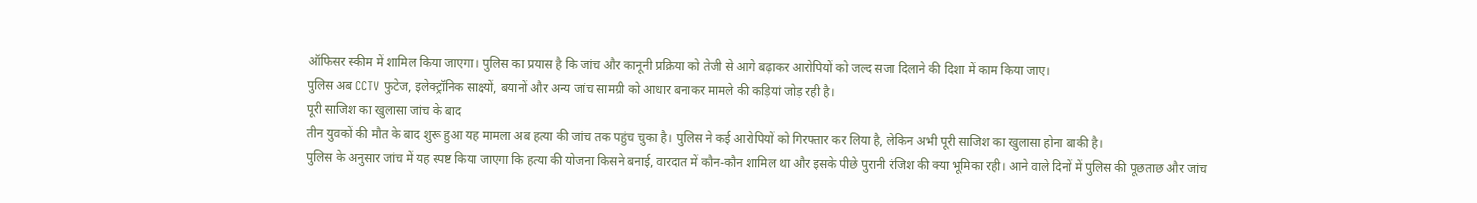ऑफिसर स्कीम में शामिल किया जाएगा। पुलिस का प्रयास है कि जांच और कानूनी प्रक्रिया को तेजी से आगे बढ़ाकर आरोपियों को जल्द सजा दिलाने की दिशा में काम किया जाए।
पुलिस अब CCTV फुटेज, इलेक्ट्रॉनिक साक्ष्यों, बयानों और अन्य जांच सामग्री को आधार बनाकर मामले की कड़ियां जोड़ रही है।
पूरी साजिश का खुलासा जांच के बाद
तीन युवकों की मौत के बाद शुरू हुआ यह मामला अब हत्या की जांच तक पहुंच चुका है। पुलिस ने कई आरोपियों को गिरफ्तार कर लिया है, लेकिन अभी पूरी साजिश का खुलासा होना बाकी है।
पुलिस के अनुसार जांच में यह स्पष्ट किया जाएगा कि हत्या की योजना किसने बनाई, वारदात में कौन-कौन शामिल था और इसके पीछे पुरानी रंजिश की क्या भूमिका रही। आने वाले दिनों में पुलिस की पूछताछ और जांच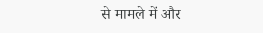से मामले में और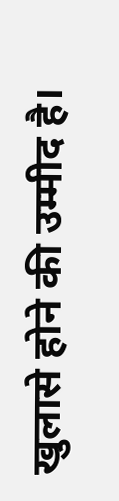खुलासे होने की उम्मीद है।